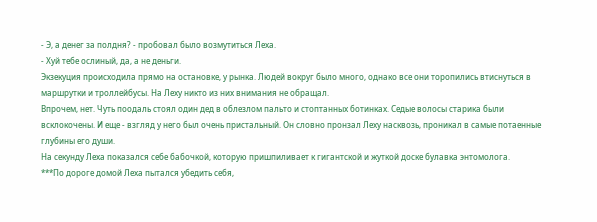- Э, а денег за полдня? - пробовал было возмутиться Леха.
- Хуй тебе ослиный, да, а не деньги.
Экзекуция происходила прямо на остановке, у рынка. Людей вокруг было много, однако все они торопились втиснуться в маршрутки и троллейбусы. На Леху никто из них внимания не обращал.
Впрочем, нет. Чуть поодаль стоял один дед в облезлом пальто и стоптанных ботинках. Седые волосы старика были всклокочены. И еще - взгляд у него был очень пристальный. Он словно пронзал Леху насквозь, проникал в самые потаенные глубины его души.
На секунду Леха показался себе бабочкой, которую пришпиливает к гигантской и жуткой доске булавка энтомолога.
***По дороге домой Леха пытался убедить себя,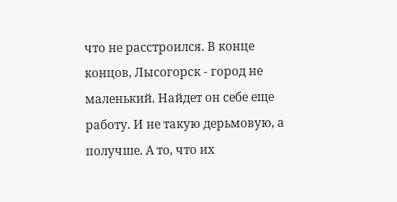что не расстроился. В конце концов, Лысогорск - город не маленький. Найдет он себе еще работу. И не такую дерьмовую, а получше. А то, что их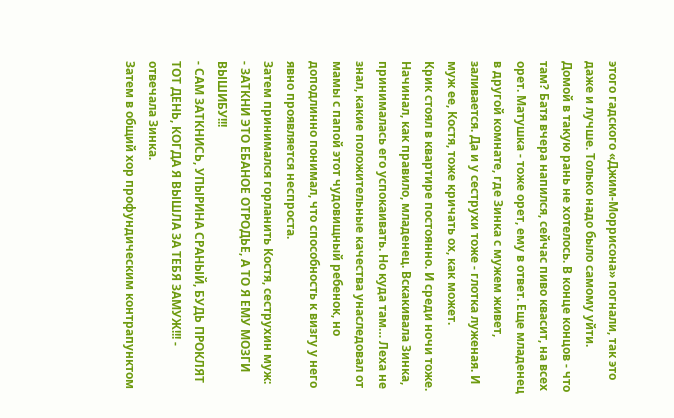этого гадского «Джим-Моррисона» погнали, так это даже и лучше. Только надо было самому уйти.
Домой в такую рань не хотелось. В конце концов - что там? Батя вчера напился, сейчас пиво квасит, на всех орет. Матушка - тоже орет, ему в ответ. Еще младенец в другой комнате, где Зинка с мужем живет, заливается. Да и у сеструхи тоже - глотка луженая. И муж ее, Костя, тоже кричать ох, как может.
Крик стоял в квартире постоянно. И среди ночи тоже. Начинал, как правило, младенец. Вскакивала Зинка, принималась его успокаивать. Но куда там… Леха не знал, какие положительные качества унаследовал от мамы с папой этот чудовищный ребенок, но доподлинно понимал, что способность к визгу у него явно проявляется неспроста.
Затем принимался горланить Костя, сеструхин муж:
- ЗАТКНИ ЭТО ЕБАНОЕ ОТРОДЬЕ, А ТО Я ЕМУ МОЗГИ ВЫШИБУ!!!
- САМ ЗАТКНИСЬ, УПЫРИНА СРАНЫЙ, БУДЬ ПРОКЛЯТ ТОТ ДЕНЬ, КОГДА Я ВЫШЛА ЗА ТЕБЯ ЗАМУЖ!!! - отвечала Зинка.
Затем в общий хор профундическим контрапунктом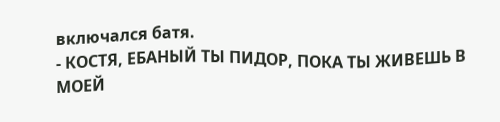включался батя.
- КОСТЯ, ЕБАНЫЙ ТЫ ПИДОР, ПОКА ТЫ ЖИВЕШЬ В МОЕЙ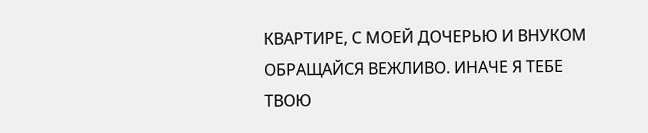КВАРТИРЕ, С МОЕЙ ДОЧЕРЬЮ И ВНУКОМ ОБРАЩАЙСЯ ВЕЖЛИВО. ИНАЧЕ Я ТЕБЕ ТВОЮ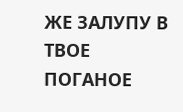ЖЕ ЗАЛУПУ В ТВОЕ ПОГАНОЕ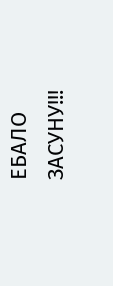ЕБАЛО ЗАСУНУ!!!